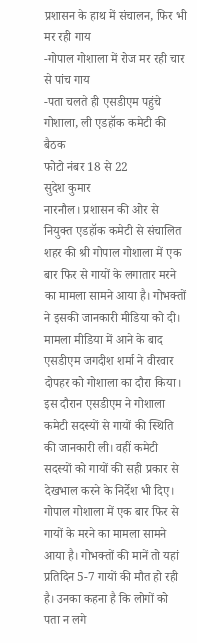प्रशासन के हाथ में संचालन, फिर भी मर रही गाय
-गोपाल गोशाला में रोज मर रही चार से पांच गाय
-पता चलते ही एसडीएम पहुंचे गोशाला, ली एडहॉक कमेटी की बैठक
फोटो नंबर 18 से 22
सुदेश कुमार
नारनौल। प्रशासन की ओर से नियुक्त एडहॉक कमेटी से संचालित शहर की श्री गोपाल गोशाला में एक बार फिर से गायों के लगातार मरने का मामला सामने आया है। गोभक्तों ने इसकी जानकारी मीडिया को दी। मामला मीडिया में आने के बाद एसडीएम जगदीश शर्मा ने वीरवार दोपहर को गोशाला का दौरा किया। इस दौरान एसडीएम ने गोशाला कमेटी सदस्यों से गायों की स्थिति की जानकारी ली। वहीं कमेटी सदस्यों को गायों की सही प्रकार से देखभाल करने के निर्देश भी दिए।
गोपाल गोशाला में एक बार फिर से गायों के मरने का मामला सामने आया है। गोभक्तों की मानें तो यहां प्रतिदिन 5-7 गायों की मौत हो रही है। उनका कहना है कि लोगों को पता न लगे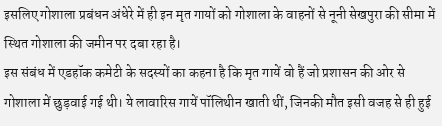इसलिए गोशाला प्रबंधन अंधेरे में ही इन मृत गायों को गोशाला के वाहनों से नूनी सेखपुरा की सीमा में स्थित गोशाला की जमीन पर दबा रहा है।
इस संबंध में एडहॉक कमेटी के सदस्यों का कहना है कि मृत गायें वो हैं जो प्रशासन की ओर से गोशाला में छुड़वाई गई थी। ये लावारिस गायें पॉलिथीन खाती थीं, जिनकी मौत इसी वजह से ही हुई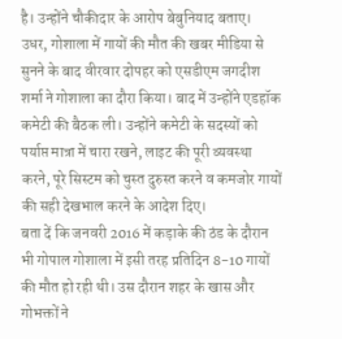है। उन्होंने चौकीदार के आरोप बेबुनियाद बताए।
उधर, गोशाला में गायों की मौत की खबर मीडिया से सुनने के बाद वीरवार दोपहर को एसडीएम जगदीश शर्मा ने गोशाला का दौरा किया। बाद में उन्होंने एडहॉक कमेटी की बैठक ली। उन्होंने कमेटी के सदस्यों को पर्याप्त मात्रा में चारा रखने, लाइट की पूरी व्यवस्था करने, पूरे सिस्टम को चुस्त दुरुस्त करने व कमजोर गायों की सही देखभाल करने के आदेश दिए।
बता दें कि जनवरी 2016 में कड़ाके की ठंड के दौरान भी गोपाल गोशाला में इसी तरह प्रतिदिन 8-10 गायों की मौत हो रही थी। उस दौरान शहर के खास और गोभक्तों ने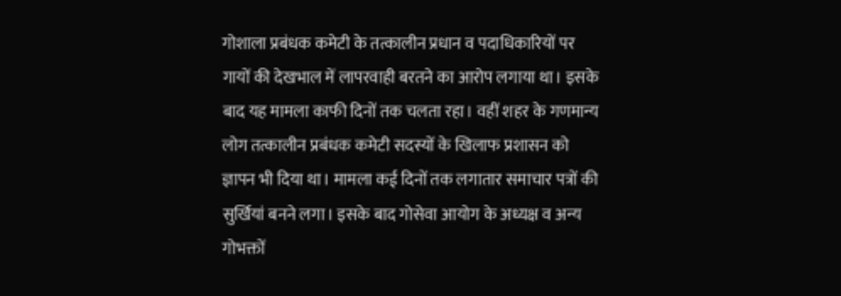गोशाला प्रबंधक कमेटी के तत्कालीन प्रधान व पदाधिकारियों पर गायों की देखभाल में लापरवाही बरतने का आरोप लगाया था। इसके बाद यह मामला काफी दिनों तक चलता रहा। वहीं शहर के गणमान्य लोग तत्कालीन प्रबंधक कमेटी सदस्यों के खिलाफ प्रशासन को ज्ञापन भी दिया था। मामला कई दिनों तक लगातार समाचार पत्रों की सुर्खियां बनने लगा। इसके बाद गोसेवा आयोग के अध्यक्ष व अन्य गोभक्तों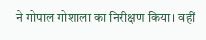ने गोपाल गोशाला का निरीक्षण किया। वहीं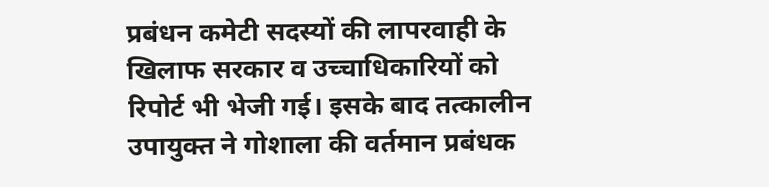प्रबंधन कमेटी सदस्यों की लापरवाही के खिलाफ सरकार व उच्चाधिकारियों को रिपोर्ट भी भेजी गई। इसके बाद तत्कालीन उपायुक्त ने गोशाला की वर्तमान प्रबंधक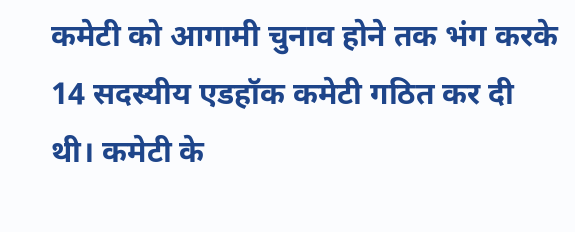कमेटी को आगामी चुनाव होने तक भंग करके 14 सदस्यीय एडहॉक कमेटी गठित कर दी थी। कमेटी के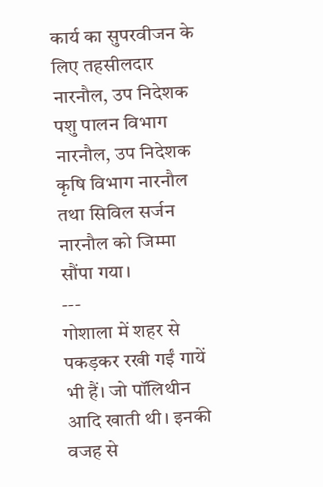कार्य का सुपरवीजन के लिए तहसीलदार नारनौल, उप निदेशक पशु पालन विभाग नारनौल, उप निदेशक कृषि विभाग नारनौल तथा सिविल सर्जन नारनौल को जिम्मा सौंपा गया।
---
गोशाला में शहर से पकड़कर रखी गईं गायें भी हैं। जो पॉलिथीन आदि खाती थी। इनकी वजह से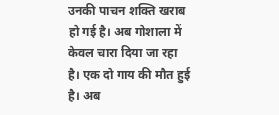उनकी पाचन शक्ति खराब हो गई है। अब गोशाला में केवल चारा दिया जा रहा है। एक दो गाय की मौत हुई है। अब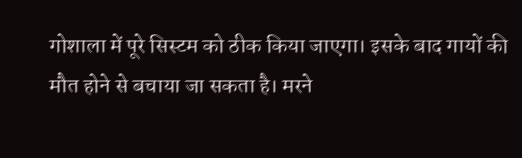गोशाला में पूरे सिस्टम को ठीक किया जाएगा। इसके बाद गायों की मौत होने से बचाया जा सकता है। मरने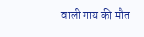वाली गाय की मौत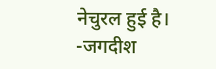नेचुरल हुई है।
-जगदीश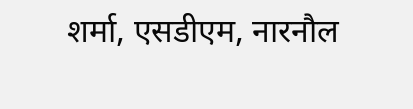शर्मा, एसडीएम, नारनौल